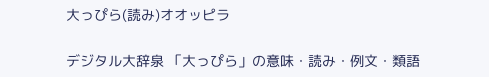大っぴら(読み)オオッピラ

デジタル大辞泉 「大っぴら」の意味・読み・例文・類語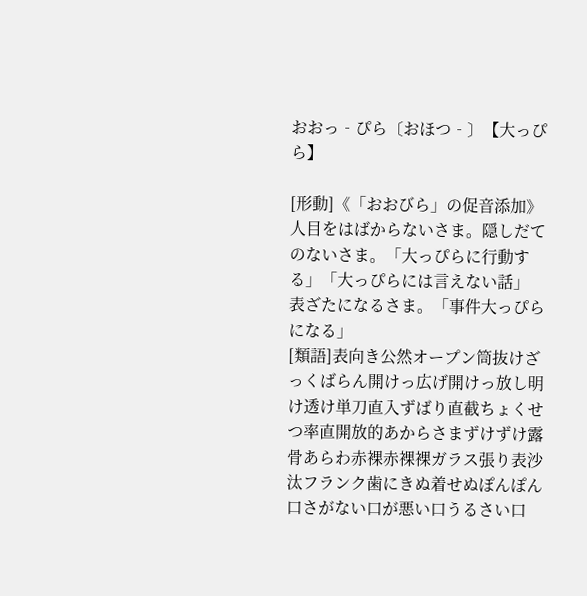おおっ‐ぴら〔おほつ‐〕【大っぴら】

[形動]《「おおびら」の促音添加》
人目をはばからないさま。隠しだてのないさま。「大っぴらに行動する」「大っぴらには言えない話」
表ざたになるさま。「事件大っぴらになる」
[類語]表向き公然オープン筒抜けざっくばらん開けっ広げ開けっ放し明け透け単刀直入ずばり直截ちょくせつ率直開放的あからさまずけずけ露骨あらわ赤裸赤裸裸ガラス張り表沙汰フランク歯にきぬ着せぬぽんぽん口さがない口が悪い口うるさい口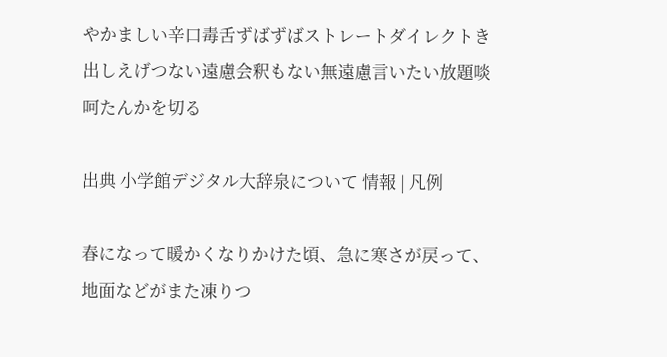やかましい辛口毒舌ずばずばストレートダイレクトき出しえげつない遠慮会釈もない無遠慮言いたい放題啖呵たんかを切る

出典 小学館デジタル大辞泉について 情報 | 凡例

春になって暖かくなりかけた頃、急に寒さが戻って、地面などがまた凍りつ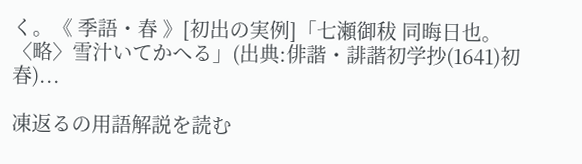く。《 季語・春 》[初出の実例]「七瀬御秡 同晦日也。〈略〉雪汁いてかへる」(出典:俳諧・誹諧初学抄(1641)初春)...

凍返るの用語解説を読む